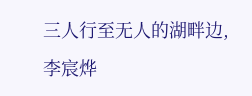三人行至无人的湖畔边,李宸烨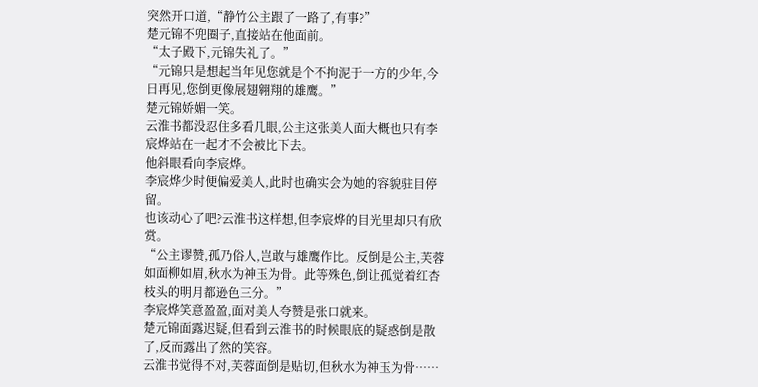突然开口道,“静竹公主跟了一路了,有事?”
楚元锦不兜圈子,直接站在他面前。
“太子殿下,元锦失礼了。”
“元锦只是想起当年见您就是个不拘泥于一方的少年,今日再见,您倒更像展翅翱翔的雄鹰。”
楚元锦娇媚一笑。
云淮书都没忍住多看几眼,公主这张美人面大概也只有李宸烨站在一起才不会被比下去。
他斜眼看向李宸烨。
李宸烨少时便偏爱美人,此时也确实会为她的容貌驻目停留。
也该动心了吧?云淮书这样想,但李宸烨的目光里却只有欣赏。
“公主谬赞,孤乃俗人,岂敢与雄鹰作比。反倒是公主,芙蓉如面柳如眉,秋水为神玉为骨。此等殊色,倒让孤觉着红杏枝头的明月都逊色三分。”
李宸烨笑意盈盈,面对美人夸赞是张口就来。
楚元锦面露迟疑,但看到云淮书的时候眼底的疑惑倒是散了,反而露出了然的笑容。
云淮书觉得不对,芙蓉面倒是贴切,但秋水为神玉为骨……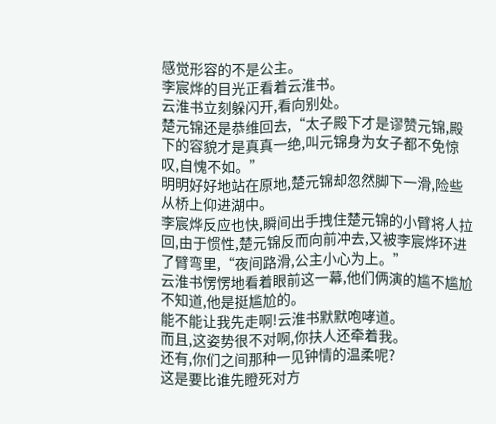感觉形容的不是公主。
李宸烨的目光正看着云淮书。
云淮书立刻躲闪开,看向别处。
楚元锦还是恭维回去,“太子殿下才是谬赞元锦,殿下的容貌才是真真一绝,叫元锦身为女子都不免惊叹,自愧不如。”
明明好好地站在原地,楚元锦却忽然脚下一滑,险些从桥上仰进湖中。
李宸烨反应也快,瞬间出手拽住楚元锦的小臂将人拉回,由于惯性,楚元锦反而向前冲去,又被李宸烨环进了臂弯里,“夜间路滑,公主小心为上。”
云淮书愣愣地看着眼前这一幕,他们俩演的尴不尴尬不知道,他是挺尴尬的。
能不能让我先走啊!云淮书默默咆哮道。
而且,这姿势很不对啊,你扶人还牵着我。
还有,你们之间那种一见钟情的温柔呢?
这是要比谁先瞪死对方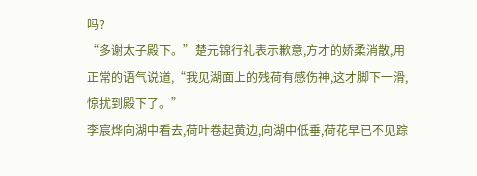吗?
“多谢太子殿下。”楚元锦行礼表示歉意,方才的娇柔消散,用正常的语气说道,“我见湖面上的残荷有感伤神,这才脚下一滑,惊扰到殿下了。”
李宸烨向湖中看去,荷叶卷起黄边,向湖中低垂,荷花早已不见踪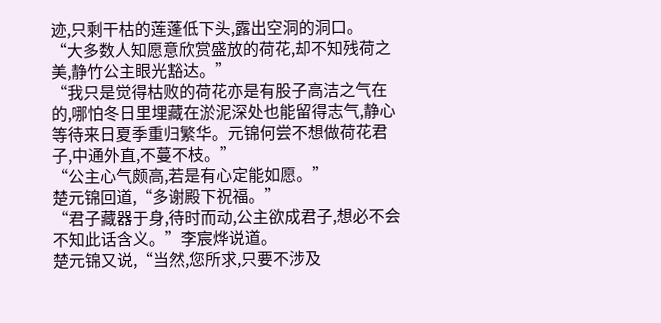迹,只剩干枯的莲蓬低下头,露出空洞的洞口。
“大多数人知愿意欣赏盛放的荷花,却不知残荷之美,静竹公主眼光豁达。”
“我只是觉得枯败的荷花亦是有股子高洁之气在的,哪怕冬日里埋藏在淤泥深处也能留得志气,静心等待来日夏季重归繁华。元锦何尝不想做荷花君子,中通外直,不蔓不枝。”
“公主心气颇高,若是有心定能如愿。”
楚元锦回道,“多谢殿下祝福。”
“君子藏器于身,待时而动,公主欲成君子,想必不会不知此话含义。”李宸烨说道。
楚元锦又说,“当然,您所求,只要不涉及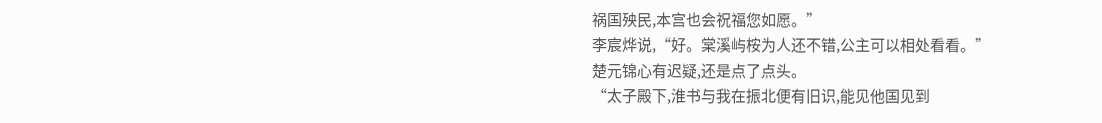祸国殃民,本宫也会祝福您如愿。”
李宸烨说,“好。棠溪屿桉为人还不错,公主可以相处看看。”
楚元锦心有迟疑,还是点了点头。
“太子殿下,淮书与我在振北便有旧识,能见他国见到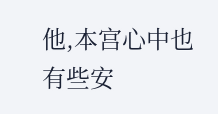他,本宫心中也有些安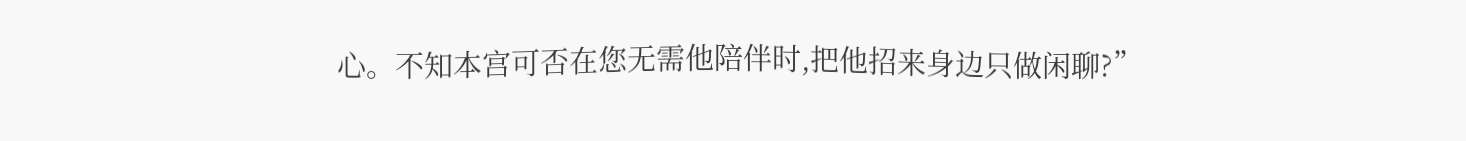心。不知本宫可否在您无需他陪伴时,把他招来身边只做闲聊?”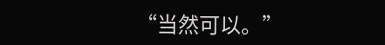“当然可以。”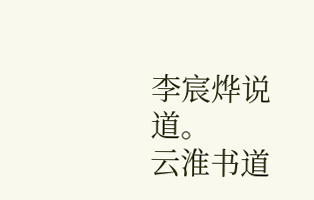李宸烨说道。
云淮书道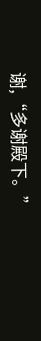谢,“多谢殿下。”